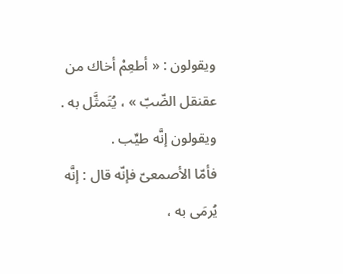ويقولون : « أطعِمْ أخاك من عقنقل الضّبّ » ، يُتَمثَّل به . ويقولون إنَّه طيِّب .
فأمّا الأصمعىّ فإنّه قال : إنَّه يُرمَى به ،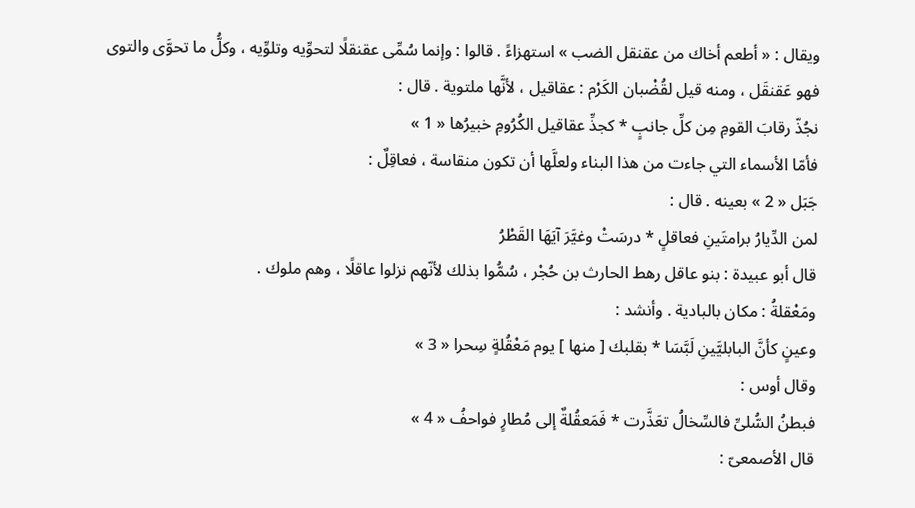ويقال : « أطعم أخاك من عقنقل الضب » استهزاءً . قالوا : وإنما سُمِّى عقنقلًا لتحوِّيه وتلوِّيه ، وكلُّ ما تحوَّى والتوى فهو عَقنقَل ، ومنه قيل لقُضْبان الكَرْم : عقاقيل ، لأنَّها ملتوية . قال :
نجُذّ رقابَ القومِ مِن كلِّ جانبٍ * كجذِّ عقاقيل الكُرُومِ خبيرُها « 1 »
فأمّا الأسماء التي جاءت من هذا البناء ولعلَّها أن تكون منقاسة ، فعاقِلٌ :
جَبَل « 2 » بعينه . قال :
لمن الدِّيارُ برامتَينِ فعاقلٍ * درسَتْ وغيَّرَ آيَهَا القَطْرُ
قال أبو عبيدة : بنو عاقل رهط الحارث بن حُجْر ، سُمُّوا بذلك لأنّهم نزلوا عاقلًا ، وهم ملوك .
ومَعْقلةُ : مكان بالبادية . وأنشد :
وعينٍ كأنَّ البابليَّينِ لَبَّسَا * بقلبك [ منها ] يوم مَعْقُلةٍ سِحرا « 3 »
وقال أوس :
فبطنُ السُّلىِّ فالسِّخالُ تعَذَّرت * فَمَعقُلةٌ إلى مُطارٍ فواحفُ « 4 »
قال الأصمعىّ :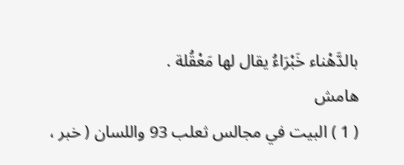بالدَّهْناء خَبْرَاءُ يقال لها مَعْقُلة .
هامش
( 1 ) البيت في مجالس ثعلب 93 واللسان ( خبر ،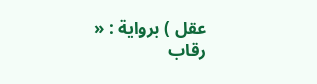عقل ) برواية : « رقاب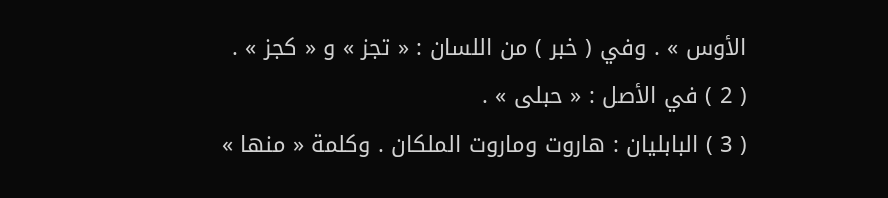الأوس » . وفي ( خبر ) من اللسان : « تجز » و « كجز » .
( 2 ) في الأصل : « حبلى » .
( 3 ) البابليان : هاروت وماروت الملكان . وكلمة « منها »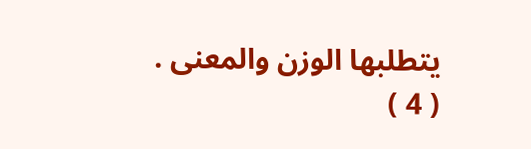يتطلبها الوزن والمعنى .
( 4 )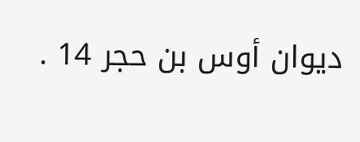ديوان أوس بن حجر 14 .